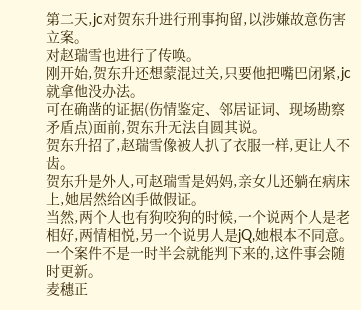第二天,jc对贺东升进行刑事拘留,以涉嫌故意伤害立案。
对赵瑞雪也进行了传唤。
刚开始,贺东升还想蒙混过关,只要他把嘴巴闭紧,jc就拿他没办法。
可在确凿的证据(伤情鉴定、邻居证词、现场勘察矛盾点)面前,贺东升无法自圆其说。
贺东升招了,赵瑞雪像被人扒了衣服一样,更让人不齿。
贺东升是外人,可赵瑞雪是妈妈,亲女儿还躺在病床上,她居然给凶手做假证。
当然,两个人也有狗咬狗的时候,一个说两个人是老相好,两情相悦,另一个说男人是jQ,她根本不同意。
一个案件不是一时半会就能判下来的,这件事会随时更新。
麦穗正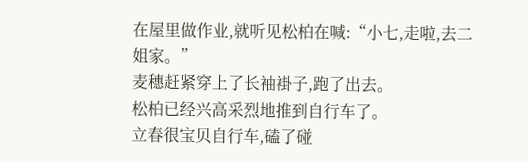在屋里做作业,就听见松柏在喊:“小七,走啦,去二姐家。”
麦穗赶紧穿上了长袖褂子,跑了出去。
松柏已经兴高采烈地推到自行车了。
立春很宝贝自行车,磕了碰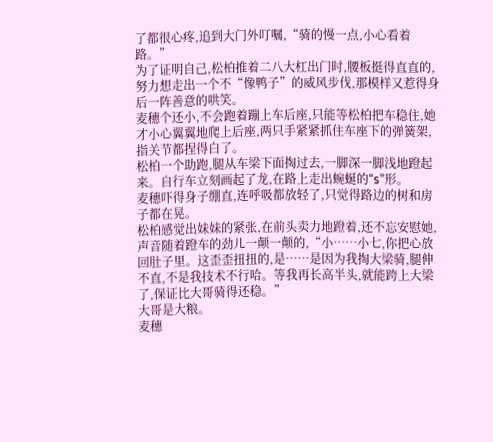了都很心疼,追到大门外叮嘱,“骑的慢一点,小心看着路。”
为了证明自己,松柏推着二八大杠出门时,腰板挺得直直的,努力想走出一个不“像鸭子”的威风步伐,那模样又惹得身后一阵善意的哄笑。
麦穗个还小,不会跑着蹦上车后座,只能等松柏把车稳住,她才小心翼翼地爬上后座,两只手紧紧抓住车座下的弹簧架,指关节都捏得白了。
松柏一个助跑,腿从车梁下面掏过去,一脚深一脚浅地蹬起来。自行车立刻画起了龙,在路上走出蜿蜒的“s”形。
麦穗吓得身子绷直,连呼吸都放轻了,只觉得路边的树和房子都在晃。
松柏感觉出妹妹的紧张,在前头卖力地蹬着,还不忘安慰她,声音随着蹬车的劲儿一颠一颠的,“小……小七,你把心放回肚子里。这歪歪扭扭的,是……是因为我掏大梁骑,腿伸不直,不是我技术不行哈。等我再长高半头,就能跨上大梁了,保证比大哥骑得还稳。”
大哥是大粮。
麦穗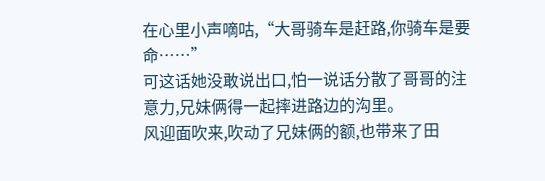在心里小声嘀咕,“大哥骑车是赶路,你骑车是要命……”
可这话她没敢说出口,怕一说话分散了哥哥的注意力,兄妹俩得一起摔进路边的沟里。
风迎面吹来,吹动了兄妹俩的额,也带来了田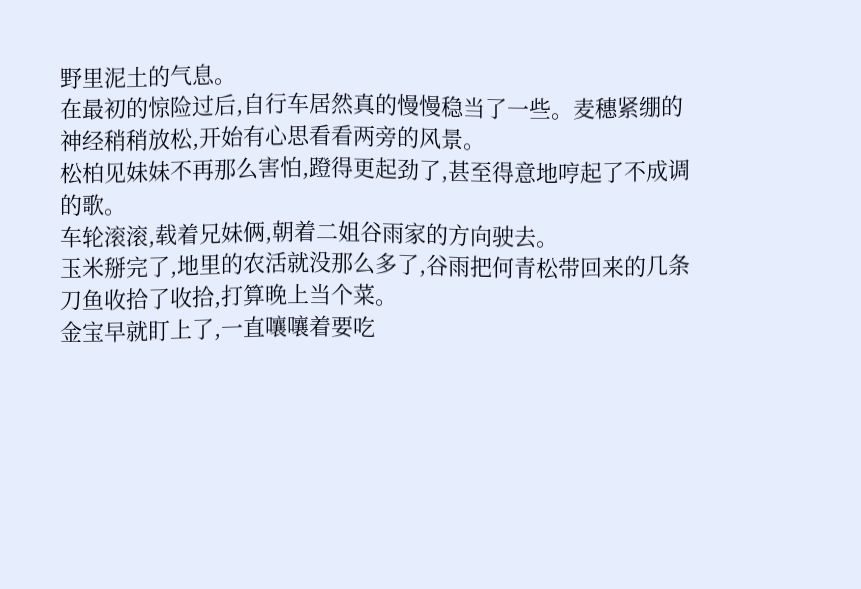野里泥土的气息。
在最初的惊险过后,自行车居然真的慢慢稳当了一些。麦穗紧绷的神经稍稍放松,开始有心思看看两旁的风景。
松柏见妹妹不再那么害怕,蹬得更起劲了,甚至得意地哼起了不成调的歌。
车轮滚滚,载着兄妹俩,朝着二姐谷雨家的方向驶去。
玉米掰完了,地里的农活就没那么多了,谷雨把何青松带回来的几条刀鱼收拾了收拾,打算晚上当个菜。
金宝早就盯上了,一直嚷嚷着要吃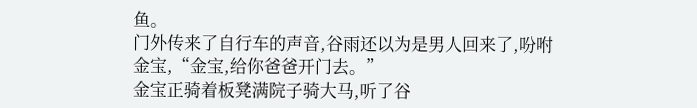鱼。
门外传来了自行车的声音,谷雨还以为是男人回来了,吩咐金宝,“金宝,给你爸爸开门去。”
金宝正骑着板凳满院子骑大马,听了谷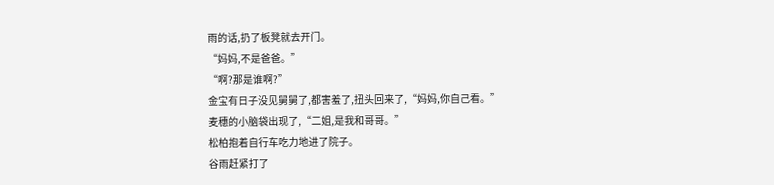雨的话,扔了板凳就去开门。
“妈妈,不是爸爸。”
“啊?那是谁啊?”
金宝有日子没见舅舅了,都害羞了,扭头回来了,“妈妈,你自己看。”
麦穗的小脑袋出现了,“二姐,是我和哥哥。”
松柏抱着自行车吃力地进了院子。
谷雨赶紧打了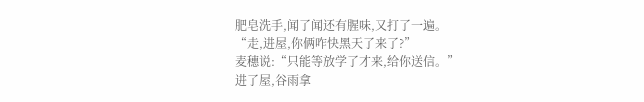肥皂洗手,闻了闻还有腥味,又打了一遍。
“走,进屋,你俩咋快黑天了来了?”
麦穗说:“只能等放学了才来,给你送信。”
进了屋,谷雨拿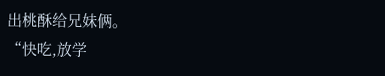出桃酥给兄妹俩。
“快吃,放学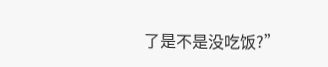了是不是没吃饭?”